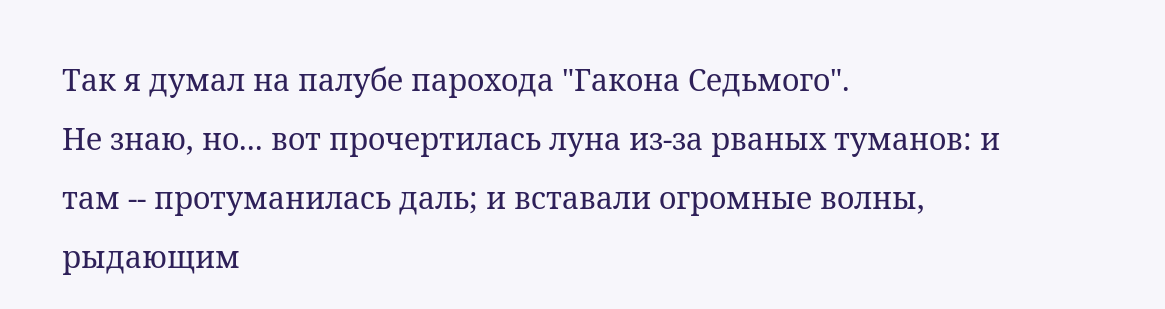Так я думал на палубе парохода "Гакона Седьмого".
Не знаю, но... вот прочертилась луна из-за рваных туманов: и там -- протуманилась даль; и вставали огромные волны, рыдающим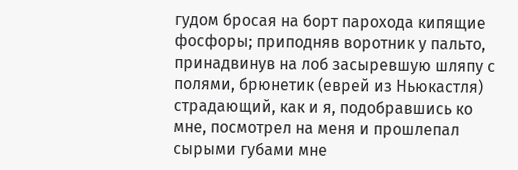гудом бросая на борт парохода кипящие фосфоры; приподняв воротник у пальто, принадвинув на лоб засыревшую шляпу с полями, брюнетик (еврей из Ньюкастля) страдающий, как и я, подобравшись ко мне, посмотрел на меня и прошлепал сырыми губами мне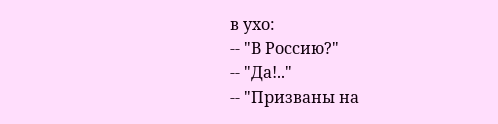в ухо:
-- "В Россию?"
-- "Да!.."
-- "Призваны на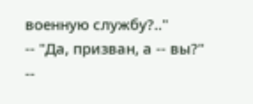военную службу?.."
-- "Да, призван, а -- вы?"
--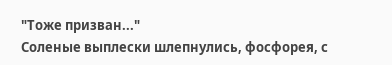"Тоже призван..."
Соленые выплески шлепнулись, фосфорея, с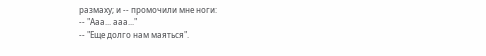размаху; и -- промочили мне ноги:
-- "Ааа... ааа..."
-- "Еще долго нам маяться".